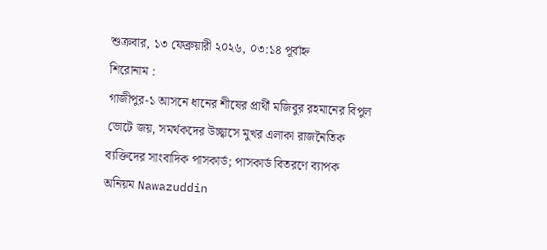শুক্রবার, ১৩ ফেব্রুয়ারী ২০২৬, ০৩:১৪ পূর্বাহ্ন
শিরোনাম :
গাজীপুর-১ আসনে ধানের শীষের প্রার্থী মজিবুর রহমানের বিপুল ভোটে জয়, সমর্থকদের উচ্ছ্বাসে মুখর এলাকা রাজনৈতিক ব্যক্তিদের সাংবাদিক পাসকার্ড; পাসকার্ড বিতরণে ব্যাপক অনিয়ম Nawazuddin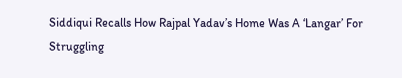Siddiqui Recalls How Rajpal Yadav’s Home Was A ‘Langar’ For Struggling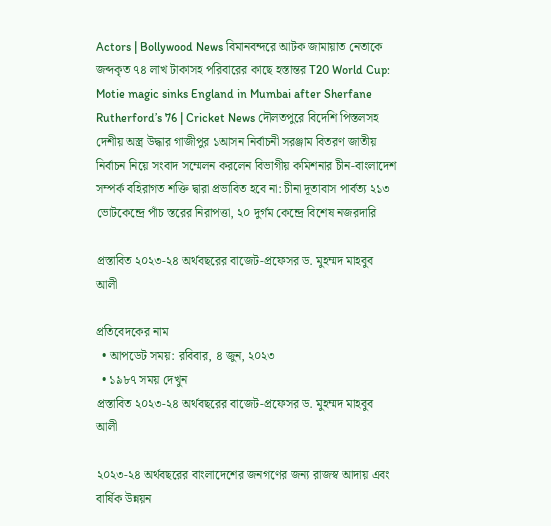Actors | Bollywood News বিমানবন্দরে আটক জামায়াত নেতাকে জব্দকৃত ৭৪ লাখ টাকাসহ পরিবারের কাছে হস্তান্তর T20 World Cup: Motie magic sinks England in Mumbai after Sherfane Rutherford’s 76 | Cricket News দৌলতপুরে বিদেশি পিস্তলসহ দেশীয় অস্ত্র উদ্ধার গাজীপুর ১আসন নির্বাচনী সরঞ্জাম বিতরণ জাতীয় নির্বাচন নিয়ে সংবাদ সম্মেলন করলেন বিভাগীয় কমিশনার চীন-বাংলাদেশ সম্পর্ক বহিরাগত শক্তি দ্বারা প্রভাবিত হবে না: চীনা দূতাবাস পার্বত্য ২১৩ ভোটকেন্দ্রে পাঁচ স্তরের নিরাপত্তা, ২০ দুর্গম কেন্দ্রে বিশেষ নজরদারি

প্রস্তাবিত ২০২৩-২৪ অর্থবছরের বাজেট-প্রফেসর ড. মুহম্মদ মাহবুব আলী

প্রতিবেদকের নাম
  • আপডেট সময়: রবিবার, ৪ জুন, ২০২৩
  • ১৯৮৭ সময় দেখুন
প্রস্তাবিত ২০২৩-২৪ অর্থবছরের বাজেট-প্রফেসর ড. মুহম্মদ মাহবুব আলী

২০২৩-২৪ অর্থবছরের বাংলাদেশের জনগণের জন্য রাজস্ব আদায় এবং বার্ষিক উন্নয়ন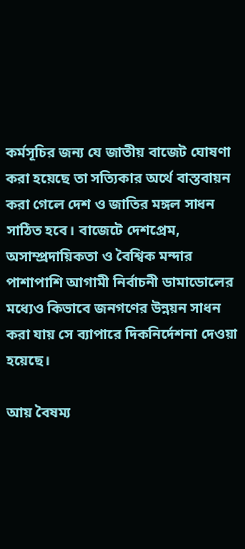কর্মসূচির জন্য যে জাতীয় বাজেট ঘোষণা করা হয়েছে তা সত্যিকার অর্থে বাস্তবায়ন করা গেলে দেশ ও জাতির মঙ্গল সাধন সাঠিত হবে। বাজেটে দেশপ্রেম, অসাম্প্রদায়িকতা ও বৈশ্বিক মন্দার পাশাপাশি আগামী নির্বাচনী ডামাডোলের মধ্যেও কিভাবে জনগণের উন্নয়ন সাধন করা যায় সে ব্যাপারে দিকনির্দেশনা দেওয়া হয়েছে।

আয় বৈষম্য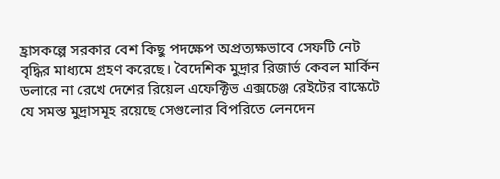হ্রাসকল্পে সরকার বেশ কিছু পদক্ষেপ অপ্রত্যক্ষভাবে সেফটি নেট বৃদ্ধির মাধ্যমে গ্রহণ করেছে। বৈদেশিক মুদ্রার রিজার্ভ কেবল মার্কিন ডলারে না রেখে দেশের রিয়েল এফেক্টিভ এক্সচেঞ্জ রেইটের বাস্কেটে যে সমস্ত মুদ্রাসমূহ রয়েছে সেগুলোর বিপরিতে লেনদেন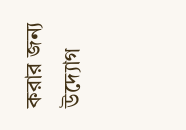করার জন্য উদ্যোগ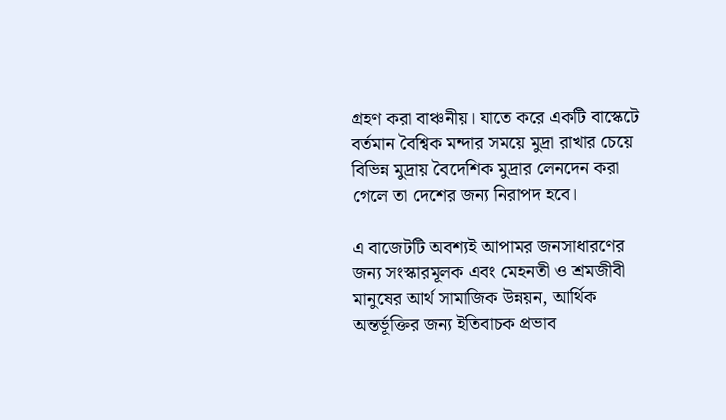গ্রহণ করা বাঞ্চনীয়। যাতে করে একটি বাস্কেটে বর্তমান বৈশ্বিক মন্দার সময়ে মুদ্রা রাখার চেয়ে বিভিন্ন মুদ্রায় বৈদেশিক মুদ্রার লেনদেন করা গেলে তা দেশের জন্য নিরাপদ হবে।

এ বাজেটটি অবশ্যই আপামর জনসাধারণের জন্য সংস্কারমূলক এবং মেহনতী ও শ্রমজীবী মানুষের আর্থ সামাজিক উন্নয়ন, আর্থিক অন্তর্ভূক্তির জন্য ইতিবাচক প্রভাব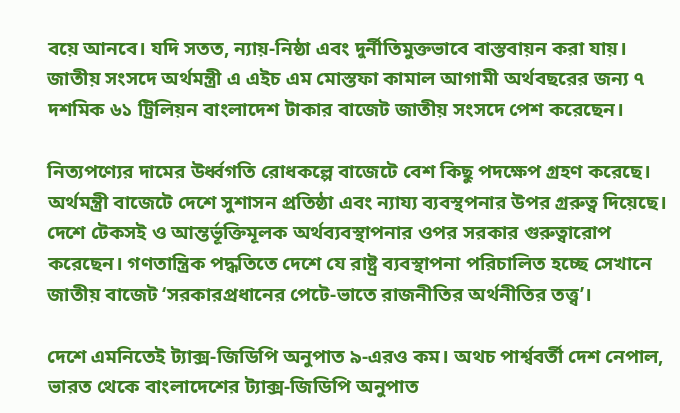বয়ে আনবে। যদি সতত, ন্যায়-নিষ্ঠা এবং দুর্নীতিমুক্তভাবে বাস্তবায়ন করা যায়। জাতীয় সংসদে অর্থমন্ত্রী এ এইচ এম মোস্তফা কামাল আগামী অর্থবছরের জন্য ৭ দশমিক ৬১ ট্রিলিয়ন বাংলাদেশ টাকার বাজেট জাতীয় সংসদে পেশ করেছেন।

নিত্যপণ্যের দামের উর্ধ্বগতি রোধকল্পে বাজেটে বেশ কিছু পদক্ষেপ গ্রহণ করেছে। অর্থমন্ত্রী বাজেটে দেশে সুশাসন প্রতিষ্ঠা এবং ন্যায্য ব্যবস্থপনার উপর গ্ররুত্ব দিয়েছে। দেশে টেকসই ও আন্তর্ভূক্তিমূলক অর্থব্যবস্থাপনার ওপর সরকার গুরুত্বারোপ করেছেন। গণতান্ত্রিক পদ্ধতিতে দেশে যে রাষ্ট্র ব্যবস্থাপনা পরিচালিত হচ্ছে সেখানে জাতীয় বাজেট ‘সরকারপ্রধানের পেটে-ভাতে রাজনীতির অর্থনীতির তত্ত্ব’।

দেশে এমনিতেই ট্যাক্স-জিডিপি অনুপাত ৯-এরও কম। অথচ পার্শ্ববর্তী দেশ নেপাল, ভারত থেকে বাংলাদেশের ট্যাক্স-জিডিপি অনুপাত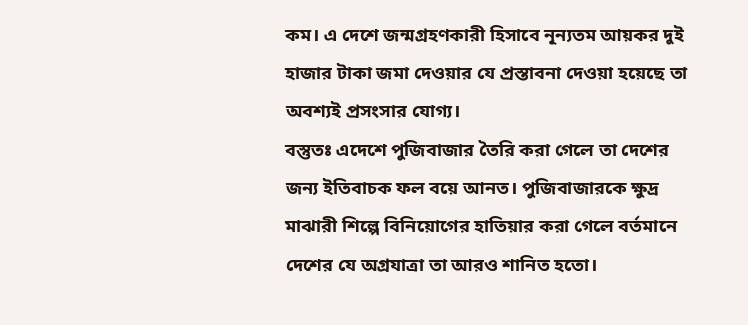কম। এ দেশে জন্মগ্রহণকারী হিসাবে নূন্যতম আয়কর দুই হাজার টাকা জমা দেওয়ার যে প্রস্তাবনা দেওয়া হয়েছে তা অবশ্যই প্রসংসার যোগ্য।
বস্তুতঃ এদেশে পুজিবাজার তৈরি করা গেলে তা দেশের জন্য ইতিবাচক ফল বয়ে আনত। পুজিবাজারকে ক্ষুদ্র মাঝারী শিল্পে বিনিয়োগের হাতিয়ার করা গেলে বর্তমানে দেশের যে অগ্রযাত্রা তা আরও শানিত হতো।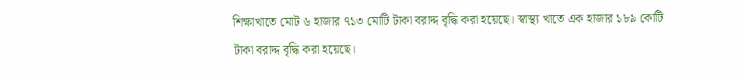শিক্ষাখাতে মোট ৬ হাজার ৭১৩ মোটি টাকা বরাদ্দ বৃদ্ধি করা হয়েছে। স্বাস্থ্য খাতে এক হাজার ১৮৯ কোটি টাকা বরাদ্দ বৃদ্ধি করা হয়েছে।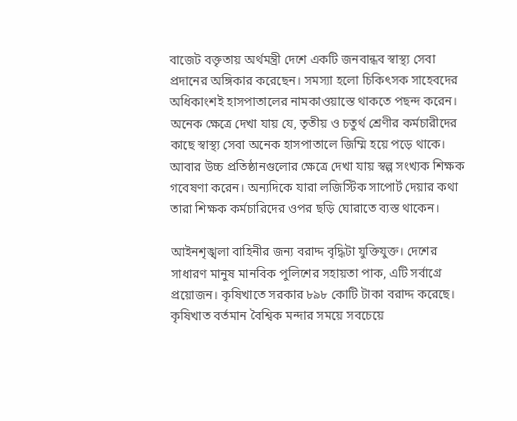বাজেট বক্তৃতায় অর্থমন্ত্রী দেশে একটি জনবান্ধব স্বাস্থ্য সেবা প্রদানের অঙ্গিকার করেছেন। সমস্যা হলো চিকিৎসক সাহেবদের অধিকাংশই হাসপাতালের নামকাওয়াস্তে থাকতে পছন্দ করেন। অনেক ক্ষেত্রে দেখা যায় যে, তৃতীয় ও চতুর্থ শ্রেণীর কর্মচারীদের কাছে স্বাস্থ্য সেবা অনেক হাসপাতালে জিম্মি হয়ে পড়ে থাকে। আবার উচ্চ প্রতিষ্ঠানগুলোর ক্ষেত্রে দেখা যায় স্বল্প সংখ্যক শিক্ষক গবেষণা করেন। অন্যদিকে যারা লজিস্টিক সাপোর্ট দেয়ার কথা তারা শিক্ষক কর্মচারিদের ওপর ছড়ি ঘোরাতে ব্যস্ত থাকেন।

আইনশৃঙ্খলা বাহিনীর জন্য বরাদ্দ বৃদ্ধিটা যুক্তিযুক্ত। দেশের সাধারণ মানুষ মানবিক পুলিশের সহায়তা পাক, এটি সর্বাগ্রে প্রয়োজন। কৃষিখাতে সরকার ৮৯৮ কোটি টাকা বরাদ্দ করেছে। কৃষিখাত বর্তমান বৈশ্বিক মন্দার সময়ে সবচেয়ে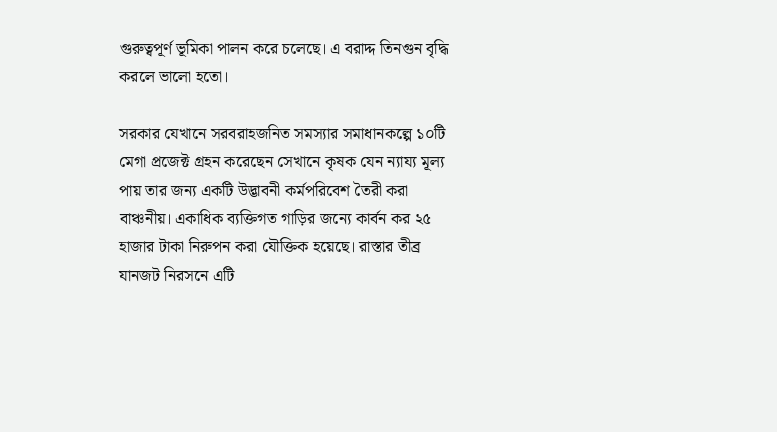গুরুত্বপূর্ণ ভূমিকা পালন করে চলেছে। এ বরাদ্দ তিনগুন বৃদ্ধি করলে ভালো হতো।

সরকার যেখানে সরবরাহজনিত সমস্যার সমাধানকল্পে ১০টি মেগা প্রজেক্ট গ্রহন করেছেন সেখানে কৃষক যেন ন্যায্য মূল্য পায় তার জন্য একটি উদ্ভাবনী কর্মপরিবেশ তৈরী করা বাঞ্চনীয়। একাধিক ব্যক্তিগত গাড়ির জন্যে কার্বন কর ২৫ হাজার টাকা নিরুপন করা যৌক্তিক হয়েছে। রাস্তার তীব্র যানজট নিরসনে এটি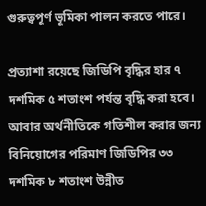গুরুত্বপূর্ণ ভূমিকা পালন করতে পারে।

প্রত্যাশা রয়েছে জিডিপি বৃদ্ধির হার ৭ দশমিক ৫ শতাংশ পর্যন্ত বৃদ্ধি করা হবে। আবার অর্থনীতিকে গতিশীল করার জন্য বিনিয়োগের পরিমাণ জিডিপির ৩৩ দশমিক ৮ শতাংশ উন্নীত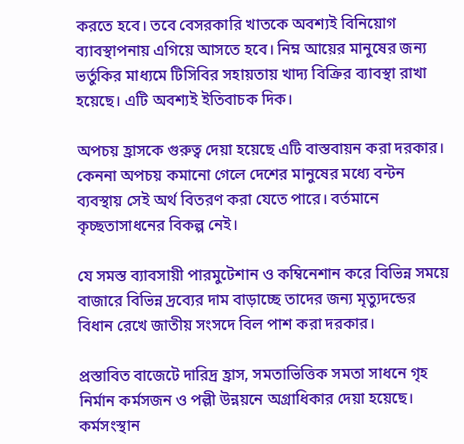করতে হবে। তবে বেসরকারি খাতকে অবশ্যই বিনিয়োগ ব্যাবস্থাপনায় এগিয়ে আসতে হবে। নিম্ন আয়ের মানুষের জন্য ভর্তুকির মাধ্যমে টিসিবির সহায়তায় খাদ্য বিক্রির ব্যাবস্থা রাখা হয়েছে। এটি অবশ্যই ইতিবাচক দিক।

অপচয় হ্রাসকে গুরুত্ব দেয়া হয়েছে এটি বাস্তবায়ন করা দরকার। কেননা অপচয় কমানো গেলে দেশের মানুষের মধ্যে বন্টন ব্যবস্থায় সেই অর্থ বিতরণ করা যেতে পারে। বর্তমানে কৃচ্ছতাসাধনের বিকল্প নেই।

যে সমস্ত ব্যাবসায়ী পারমুটেশান ও কম্বিনেশান করে বিভিন্ন সময়ে বাজারে বিভিন্ন দ্রব্যের দাম বাড়াচ্ছে তাদের জন্য মৃত্যুদন্ডের বিধান রেখে জাতীয় সংসদে বিল পাশ করা দরকার।

প্রস্তাবিত বাজেটে দারিদ্র হ্রাস, সমতাভিত্তিক সমতা সাধনে গৃহ নির্মান কর্মসজন ও পল্লী উন্নয়নে অগ্রাধিকার দেয়া হয়েছে। কর্মসংস্থান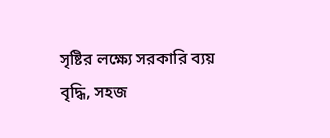সৃষ্টির লক্ষ্যে সরকারি ব্যয় বৃদ্ধি, সহজ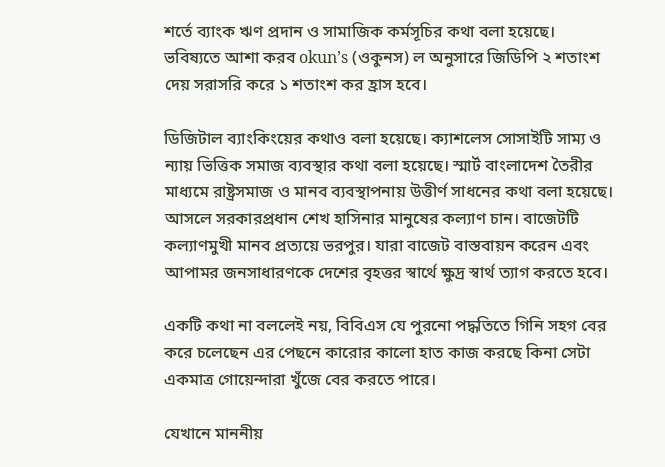শর্তে ব্যাংক ঋণ প্রদান ও সামাজিক কর্মসূচির কথা বলা হয়েছে। ভবিষ্যতে আশা করব okun’s (ওকুনস) ল অনুসারে জিডিপি ২ শতাংশ দেয় সরাসরি করে ১ শতাংশ কর হ্রাস হবে।

ডিজিটাল ব্যাংকিংয়ের কথাও বলা হয়েছে। ক্যাশলেস সোসাইটি সাম্য ও ন্যায় ভিত্তিক সমাজ ব্যবস্থার কথা বলা হয়েছে। স্মার্ট বাংলাদেশ তৈরীর মাধ্যমে রাষ্ট্রসমাজ ও মানব ব্যবস্থাপনায় উত্তীর্ণ সাধনের কথা বলা হয়েছে। আসলে সরকারপ্রধান শেখ হাসিনার মানুষের কল্যাণ চান। বাজেটটি কল্যাণমুখী মানব প্রত্যয়ে ভরপুর। যারা বাজেট বাস্তবায়ন করেন এবং আপামর জনসাধারণকে দেশের বৃহত্তর স্বার্থে ক্ষুদ্র স্বার্থ ত্যাগ করতে হবে।

একটি কথা না বললেই নয়, বিবিএস যে পুরনো পদ্ধতিতে গিনি সহগ বের করে চলেছেন এর পেছনে কারোর কালো হাত কাজ করছে কিনা সেটা একমাত্র গোয়েন্দারা খুঁজে বের করতে পারে।

যেখানে মাননীয়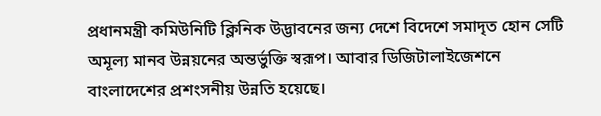প্রধানমন্ত্রী কমিউনিটি ক্লিনিক উদ্ভাবনের জন্য দেশে বিদেশে সমাদৃত হোন সেটি অমূল্য মানব উন্নয়নের অন্তর্ভুক্তি স্বরূপ। আবার ডিজিটালাইজেশনে বাংলাদেশের প্রশংসনীয় উন্নতি হয়েছে।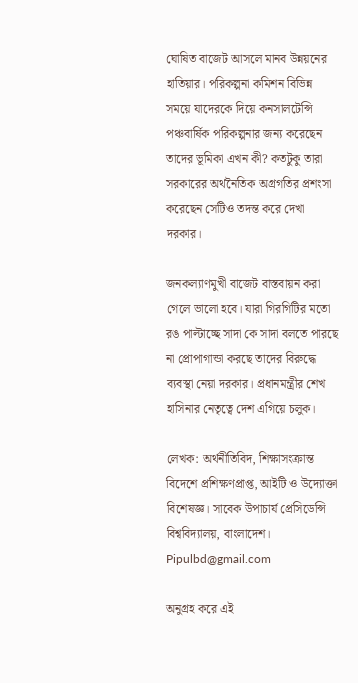ঘোষিত বাজেট আসলে মানব উন্নয়নের হাতিয়ার। পরিকল্পনা কমিশন বিভিন্ন সময়ে যাদেরকে দিয়ে কনসালটেন্সি পঞ্চবার্ষিক পরিকল্পনার জন্য করেছেন তাদের ভূমিকা এখন কী? কতটুকু তারা সরকারের অর্থনৈতিক অগ্রগতির প্রশংসা করেছেন সেটিও তদন্ত করে দেখা দরকার।

জনকল্যাণমুখী বাজেট বাস্তবায়ন করা গেলে ভালো হবে। যারা গিরগিটির মতো রঙ পাল্টাচ্ছে সাদা কে সাদা বলতে পারছে না প্রোপাগান্ডা করছে তাদের বিরুদ্ধে ব্যবস্থা নেয়া দরকার। প্রধানমন্ত্রীর শেখ হাসিনার নেতৃত্বে দেশ এগিয়ে চলুক।

লেখক: অর্থনীতিবিদ, শিক্ষাসংক্রান্ত বিদেশে প্রশিক্ষণপ্রাপ্ত, আইটি ও উদ্যোক্তা বিশেষজ্ঞ। সাবেক উপাচার্য প্রেসিডেন্সি বিশ্ববিদ্যালয়, বাংলাদেশ।
Pipulbd@gmail.com

অনুগ্রহ করে এই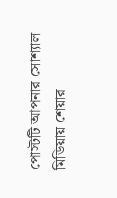পোস্টটি আপনার সোশ্যাল মিডিয়ায় শেয়ার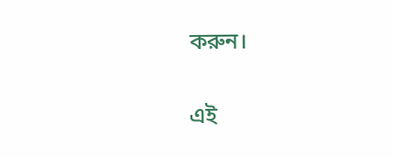করুন।

এই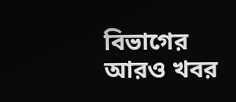বিভাগের আরও খবর